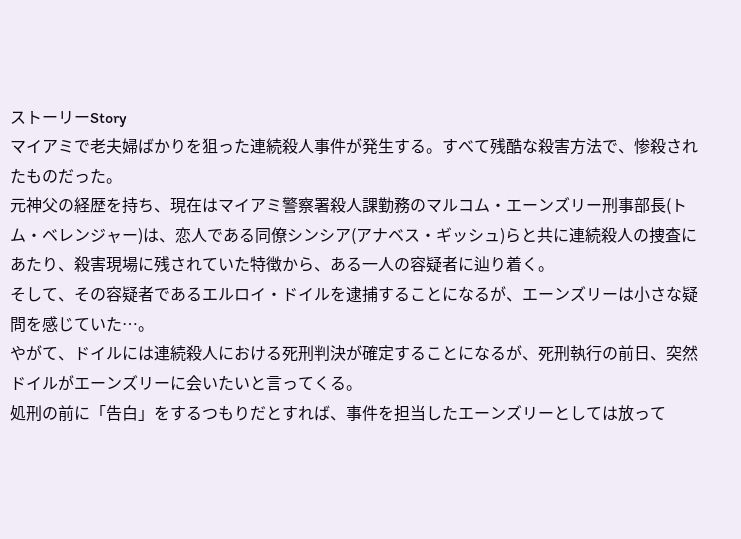ストーリーStory
マイアミで老夫婦ばかりを狙った連続殺人事件が発生する。すべて残酷な殺害方法で、惨殺されたものだった。
元神父の経歴を持ち、現在はマイアミ警察署殺人課勤務のマルコム・エーンズリー刑事部長(トム・ベレンジャー)は、恋人である同僚シンシア(アナベス・ギッシュ)らと共に連続殺人の捜査にあたり、殺害現場に残されていた特徴から、ある一人の容疑者に辿り着く。
そして、その容疑者であるエルロイ・ドイルを逮捕することになるが、エーンズリーは小さな疑問を感じていた…。
やがて、ドイルには連続殺人における死刑判決が確定することになるが、死刑執行の前日、突然ドイルがエーンズリーに会いたいと言ってくる。
処刑の前に「告白」をするつもりだとすれば、事件を担当したエーンズリーとしては放って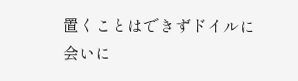置くことはできずドイルに会いに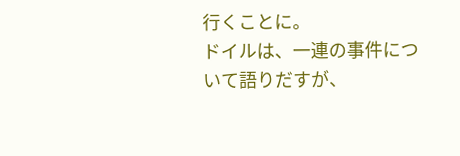行くことに。
ドイルは、一連の事件について語りだすが、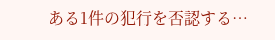ある1件の犯行を否認する…